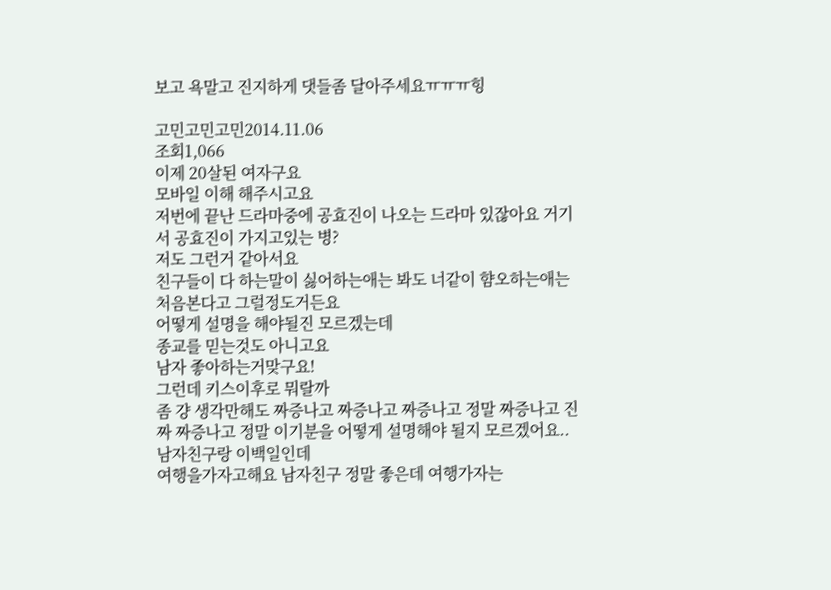보고 욕말고 진지하게 댓들좀 달아주세요ㅠㅠㅠ힝

고민고민고민2014.11.06
조회1,066
이제 20살된 여자구요
모바일 이해 해주시고요
저번에 끝난 드라마중에 공효진이 나오는 드라마 있잖아요 거기서 공효진이 가지고있는 병?
저도 그런거 같아서요
친구들이 다 하는말이 싫어하는애는 봐도 너같이 햠오하는애는 처음본다고 그럴정도거든요
어떻게 설명을 해야될진 모르겠는데
종교를 믿는것도 아니고요
남자 좋아하는거맞구요!
그런데 키스이후로 뭐랄까
좀 걍 생각만해도 짜증나고 짜증나고 짜증나고 정말 짜증나고 진짜 짜증나고 정말 이기분을 어떻게 설명해야 될지 모르겠어요..
남자친구랑 이백일인데
여행을가자고해요 남자친구 정말 좋은데 여행가자는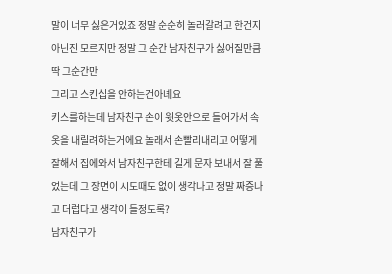말이 너무 싫은거있죠 정말 순순히 놀러갈려고 한건지 아닌진 모르지만 정말 그 순간 남자친구가 싫어질만큼 딱 그순간만
그리고 스킨십을 안하는건아녜요
키스를하는데 남자친구 손이 윗옷안으로 들어가서 속옷을 내릴려하는거에요 놀래서 손빨리내리고 어떻게 잘해서 집에와서 남자친구한테 길게 문자 보내서 잘 풀었는데 그 장면이 시도때도 없이 생각나고 정말 짜증나고 더럽다고 생각이 들정도록?
남자친구가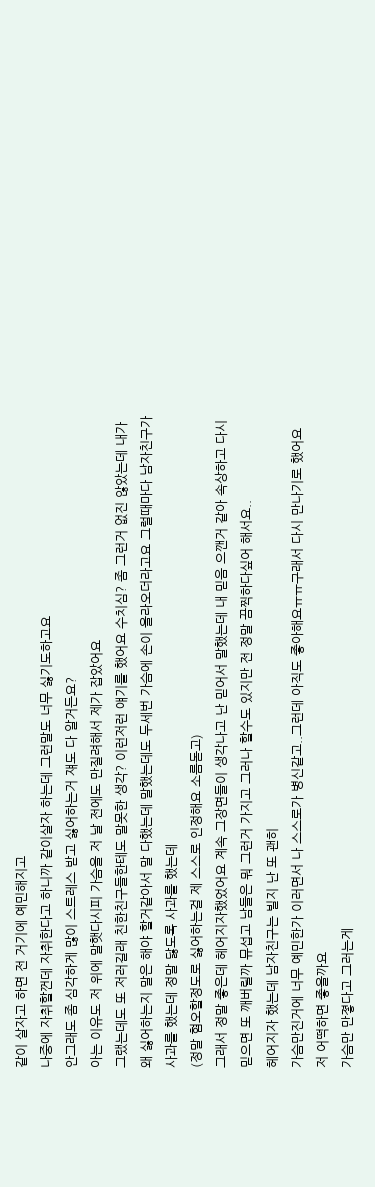같이 살자고 하면 전 거기에 예민해지고
나중에 자취할껀데 자취한다고 하니까 같이살자 하는데 그런말도 너무 싫기도하고요
안그래도 좀 심각하게 많이 스트레스 받고 싫어하는거 쟤도 다 알거든요?
아는 이유도 저 위에 말햇다시피 가슴을 저 날 전에도 만질려해서 제가 잡았어요
그랬는데도 또 저러길래 친한친구들한테도 말못한 생각? 이런저런 얘기를 했어요 수치심? 좀 그런거 없진 않았는데 내가 왜 싫어하는지 말은 해야 할거같아서 말 다했는데 말했는데도 두세번 가슴에 손이 올라오더라고요 그럴때마다 남자친구가 사과를 했는데 정말 닳도록 사과를 했는데
(정말 혐오할정도로 싫어하는걸 제 스스로 인정해요 소름돋고)
그래서 정말 좋은데 헤어지자했었어요 계속 그장면들이 생각나고 난 믿어서 말했는데 내 믿음 으깬거 같아 속상하고 다시 믿으면 또 깨버릴까 뮤섭고 남들은 뭐 그런거 가지고 그러나 할수도 있지만 전 정말 끔찍하다싶어 해서요..
헤어지자 했는데 남자친구는 빌지 난 또 괜히
가슴만진거에 너무 예민한가 이러면서 나 스스로가 병신같고..그런데 아직도 좋아해요ㅠㅠ구래서 다시 만나기로 했어요
저 어떡하면 좋을까요
가슴만 만졓다고 그러는게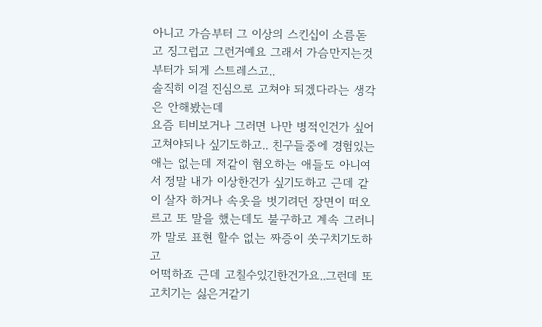아니고 가슴부터 그 이상의 스킨십이 소름돋고 징그럽고 그런거예요 그래서 가슴만지는것부터가 되게 스트레스고..
솔직히 이걸 진심으로 고쳐야 되겠다라는 생각은 안해봤는데
요즘 티비보거나 그러면 나만 병적인건가 싶어
고쳐야되나 싶기도하고.. 친구들중에 경험있는애는 없는데 저같이 혐오하는 애들도 아니여서 정말 내가 이상한건가 싶기도하고 근데 같이 살자 하거나 속옷을 벗기려던 장면이 떠오르고 또 말을 했는데도 불구하고 계속 그러니까 말로 표현 할수 없는 짜증이 쏫구치기도하고
어떡하죠 근데 고칠수있긴한건가요..그런데 또 고치기는 싫은거같기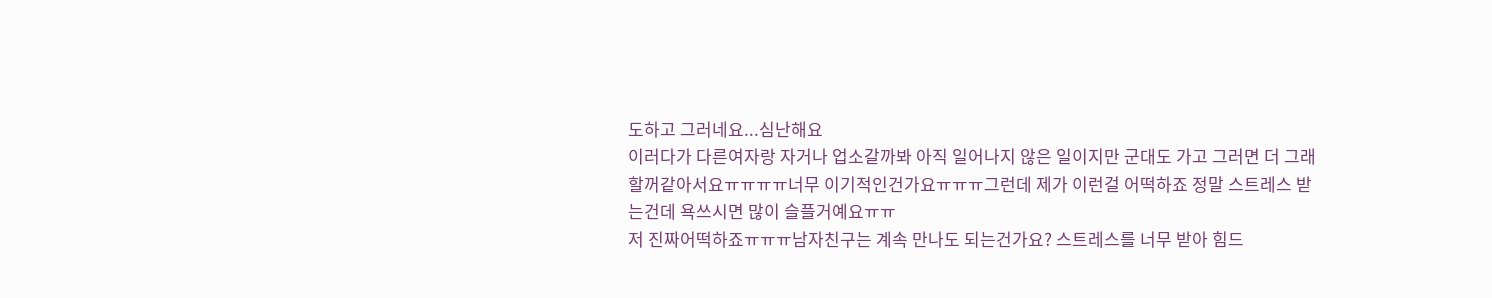도하고 그러네요...심난해요
이러다가 다른여자랑 자거나 업소갈까봐 아직 일어나지 않은 일이지만 군대도 가고 그러면 더 그래할꺼같아서요ㅠㅠㅠㅠ너무 이기적인건가요ㅠㅠㅠ그런데 제가 이런걸 어떡하죠 정말 스트레스 받는건데 욕쓰시면 많이 슬플거예요ㅠㅠ
저 진짜어떡하죠ㅠㅠㅠ남자친구는 계속 만나도 되는건가요? 스트레스를 너무 받아 힘드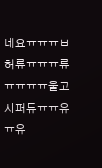네요ㅠㅠㅠㅂ허류ㅠㅠㅠ류ㅠㅠㅠㅠ울고시퍼듀ㅠㅠ유ㅠ유